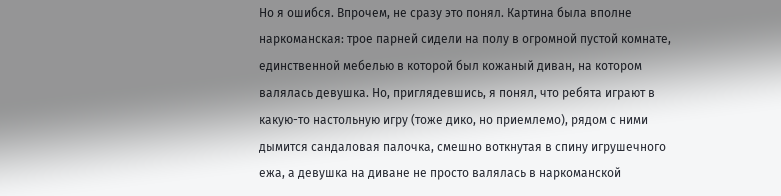Но я ошибся. Впрочем, не сразу это понял. Картина была вполне наркоманская: трое парней сидели на полу в огромной пустой комнате, единственной мебелью в которой был кожаный диван, на котором валялась девушка. Но, приглядевшись, я понял, что ребята играют в какую-то настольную игру (тоже дико, но приемлемо), рядом с ними дымится сандаловая палочка, смешно воткнутая в спину игрушечного ежа, а девушка на диване не просто валялась в наркоманской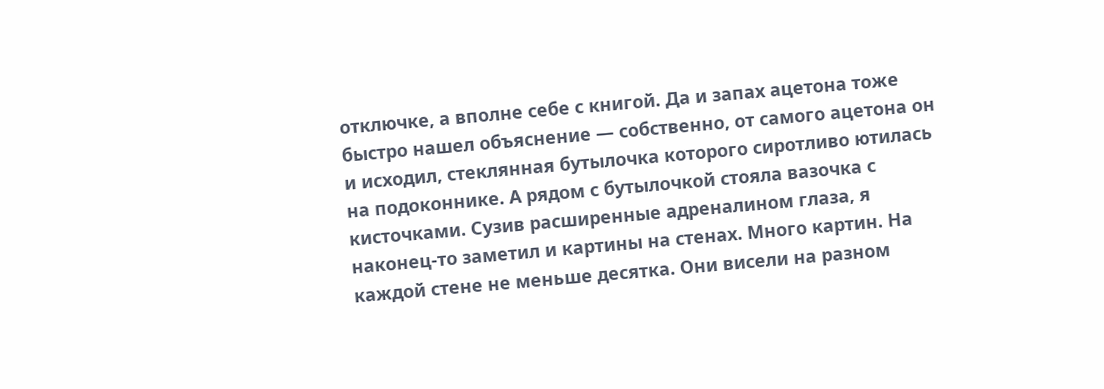отключке, а вполне себе с книгой. Да и запах ацетона тоже быстро нашел объяснение — собственно, от самого ацетона он и исходил, стеклянная бутылочка которого сиротливо ютилась на подоконнике. А рядом с бутылочкой стояла вазочка с кисточками. Сузив расширенные адреналином глаза, я наконец-то заметил и картины на стенах. Много картин. На каждой стене не меньше десятка. Они висели на разном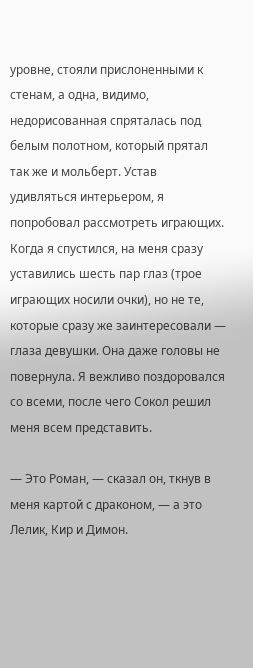уровне, стояли прислоненными к стенам, а одна, видимо, недорисованная спряталась под белым полотном, который прятал так же и мольберт. Устав удивляться интерьером, я попробовал рассмотреть играющих. Когда я спустился, на меня сразу уставились шесть пар глаз (трое играющих носили очки), но не те, которые сразу же заинтересовали — глаза девушки. Она даже головы не повернула. Я вежливо поздоровался со всеми, после чего Сокол решил меня всем представить.

— Это Роман, — сказал он, ткнув в меня картой с драконом, — а это Лелик, Кир и Димон.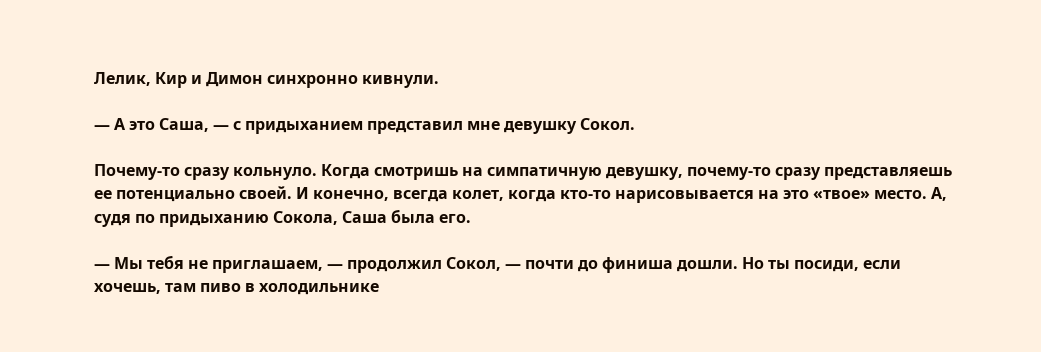Лелик, Кир и Димон синхронно кивнули.

— А это Саша, — с придыханием представил мне девушку Сокол.

Почему-то сразу кольнуло. Когда смотришь на симпатичную девушку, почему-то сразу представляешь ее потенциально своей. И конечно, всегда колет, когда кто-то нарисовывается на это «твое» место. А, судя по придыханию Сокола, Саша была его.

— Мы тебя не приглашаем, — продолжил Сокол, — почти до финиша дошли. Но ты посиди, если хочешь, там пиво в холодильнике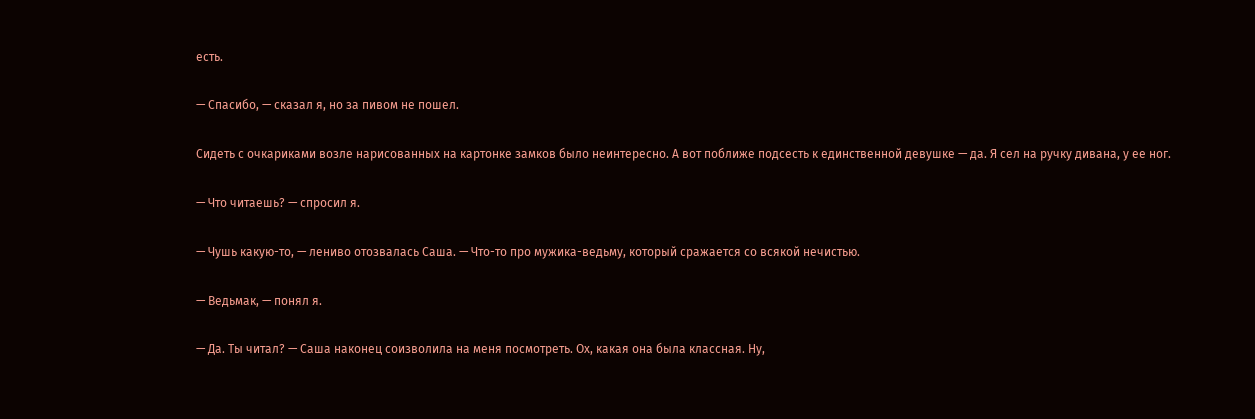есть.

— Спасибо, — сказал я, но за пивом не пошел.

Сидеть с очкариками возле нарисованных на картонке замков было неинтересно. А вот поближе подсесть к единственной девушке — да. Я сел на ручку дивана, у ее ног.

— Что читаешь? — спросил я.

— Чушь какую-то, — лениво отозвалась Саша. — Что-то про мужика-ведьму, который сражается со всякой нечистью.

— Ведьмак, — понял я.

— Да. Ты читал? — Саша наконец соизволила на меня посмотреть. Ох, какая она была классная. Ну,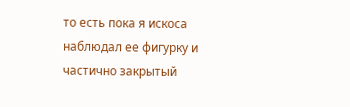то есть пока я искоса наблюдал ее фигурку и частично закрытый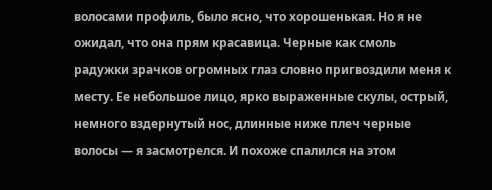волосами профиль, было ясно, что хорошенькая. Но я не ожидал, что она прям красавица. Черные как смоль радужки зрачков огромных глаз словно пригвоздили меня к месту. Ее небольшое лицо, ярко выраженные скулы, острый, немного вздернутый нос, длинные ниже плеч черные волосы — я засмотрелся. И похоже спалился на этом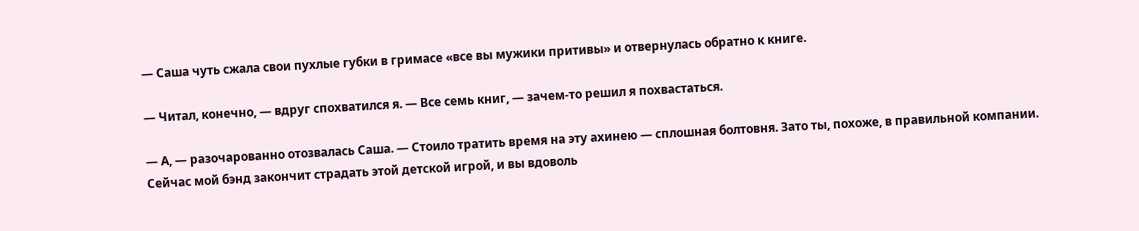— Саша чуть сжала свои пухлые губки в гримасе «все вы мужики притивы» и отвернулась обратно к книге.

— Читал, конечно, — вдруг спохватился я. — Все семь книг, — зачем-то решил я похвастаться.

— А, — разочарованно отозвалась Саша. — Стоило тратить время на эту ахинею — сплошная болтовня. Зато ты, похоже, в правильной компании. Сейчас мой бэнд закончит страдать этой детской игрой, и вы вдоволь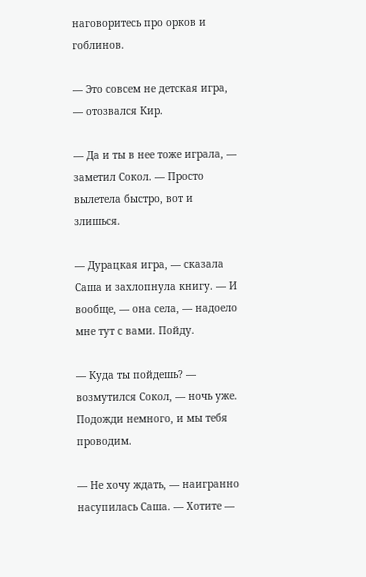наговоритесь про орков и гоблинов.

— Это совсем не детская игра, — отозвался Кир.

— Да и ты в нее тоже играла, — заметил Сокол. — Просто вылетела быстро, вот и злишься.

— Дурацкая игра, — сказала Саша и захлопнула книгу. — И вообще, — она села, — надоело мне тут с вами. Пойду.

— Куда ты пойдешь? — возмутился Сокол, — ночь уже. Подожди немного, и мы тебя проводим.

— Не хочу ждать, — наигранно насупилась Саша. — Хотите —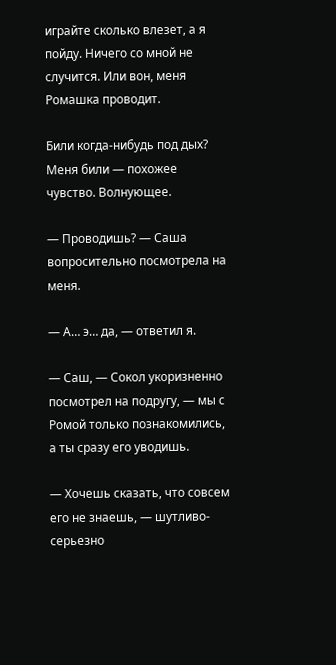играйте сколько влезет, а я пойду. Ничего со мной не случится. Или вон, меня Ромашка проводит.

Били когда-нибудь под дых? Меня били — похожее чувство. Волнующее.

— Проводишь? — Саша вопросительно посмотрела на меня.

— А… э… да, — ответил я.

— Саш, — Сокол укоризненно посмотрел на подругу, — мы с Ромой только познакомились, а ты сразу его уводишь.

— Хочешь сказать, что совсем его не знаешь, — шутливо-серьезно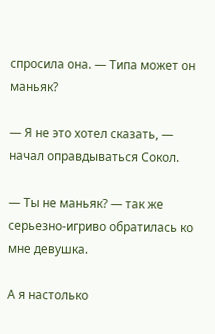спросила она. — Типа может он маньяк?

— Я не это хотел сказать, — начал оправдываться Сокол.

— Ты не маньяк? — так же серьезно-игриво обратилась ко мне девушка.

А я настолько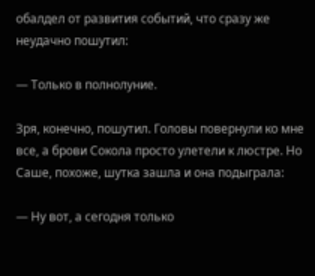обалдел от развития событий, что сразу же неудачно пошутил:

— Только в полнолуние.

Зря, конечно, пошутил. Головы повернули ко мне все, а брови Сокола просто улетели к люстре. Но Саше, похоже, шутка зашла и она подыграла:

— Ну вот, а сегодня только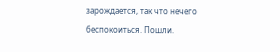зарождается, так что нечего беспокоиться. Пошли.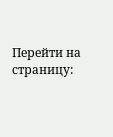Перейти на страницу: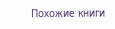Похожие книги